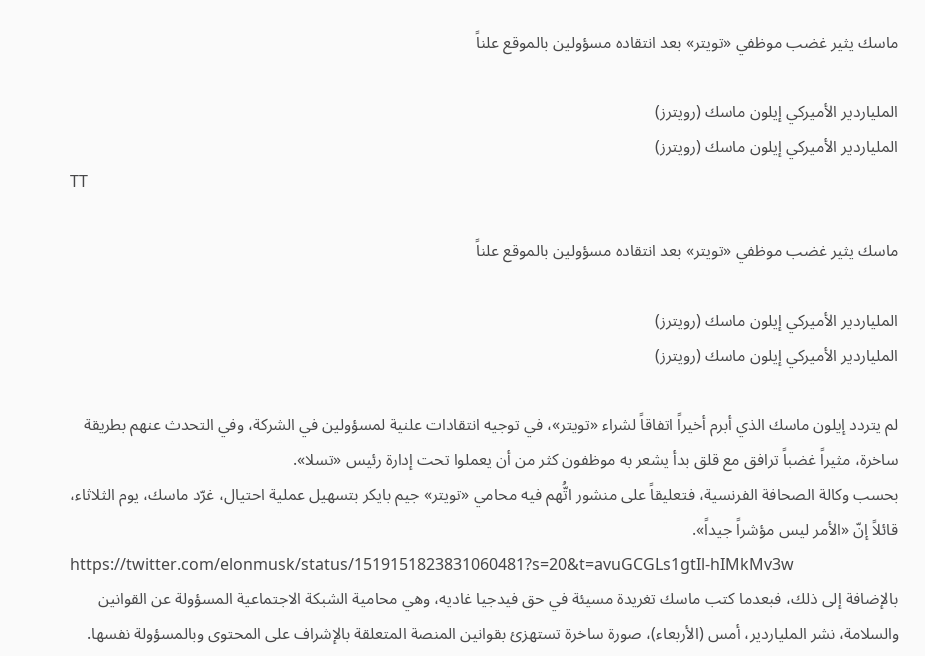ماسك يثير غضب موظفي «تويتر» بعد انتقاده مسؤولين بالموقع علناً

الملياردير الأميركي إيلون ماسك (رويترز)
الملياردير الأميركي إيلون ماسك (رويترز)
TT

ماسك يثير غضب موظفي «تويتر» بعد انتقاده مسؤولين بالموقع علناً

الملياردير الأميركي إيلون ماسك (رويترز)
الملياردير الأميركي إيلون ماسك (رويترز)

لم يتردد إيلون ماسك الذي أبرم أخيراً اتفاقاً لشراء «تويتر»، في توجيه انتقادات علنية لمسؤولين في الشركة، وفي التحدث عنهم بطريقة ساخرة، مثيراً غضباً ترافق مع قلق بدأ يشعر به موظفون كثر من أن يعملوا تحت إدارة رئيس «تسلا».
بحسب وكالة الصحافة الفرنسية، فتعليقاً على منشور اتُّهم فيه محامي «تويتر» جيم بايكر بتسهيل عملية احتيال، غرّد ماسك، يوم الثلاثاء، قائلاً إنّ «الأمر ليس مؤشراً جيداً».
https://twitter.com/elonmusk/status/1519151823831060481?s=20&t=avuGCGLs1gtIl-hIMkMv3w
بالإضافة إلى ذلك، فبعدما كتب ماسك تغريدة مسيئة في حق فيدجيا غاديه، وهي محامية الشبكة الاجتماعية المسؤولة عن القوانين والسلامة، نشر الملياردير، أمس (الأربعاء)، صورة ساخرة تستهزئ بقوانين المنصة المتعلقة بالإشراف على المحتوى وبالمسؤولة نفسها.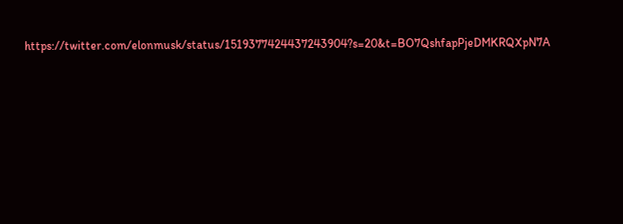https://twitter.com/elonmusk/status/1519377424437243904?s=20&t=BO7QshfapPjeDMKRQXpN7A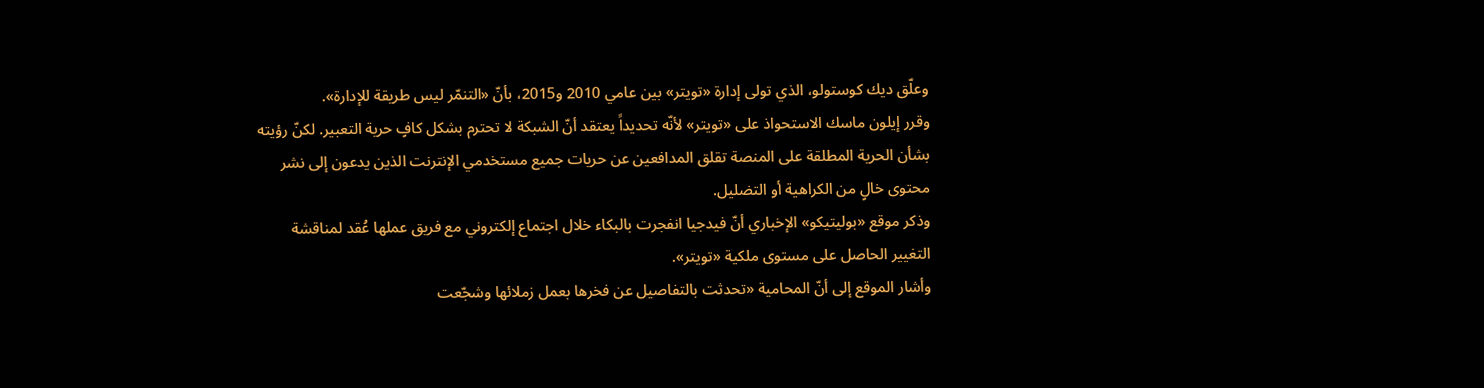وعلّق ديك كوستولو، الذي تولى إدارة «تويتر» بين عامي 2010 و2015، بأنّ «التنمّر ليس طريقة للإدارة».
وقرر إيلون ماسك الاستحواذ على «تويتر» لأنّه تحديداً يعتقد أنّ الشبكة لا تحترم بشكل كافٍ حرية التعبير. لكنّ رؤيته بشأن الحرية المطلقة على المنصة تقلق المدافعين عن حريات جميع مستخدمي الإنترنت الذين يدعون إلى نشر محتوى خالٍ من الكراهية أو التضليل.
وذكر موقع «بوليتيكو» الإخباري أنّ فيدجيا انفجرت بالبكاء خلال اجتماع إلكتروني مع فريق عملها عُقد لمناقشة التغيير الحاصل على مستوى ملكية «تويتر».
وأشار الموقع إلى أنّ المحامية «تحدثت بالتفاصيل عن فخرها بعمل زملائها وشجّعت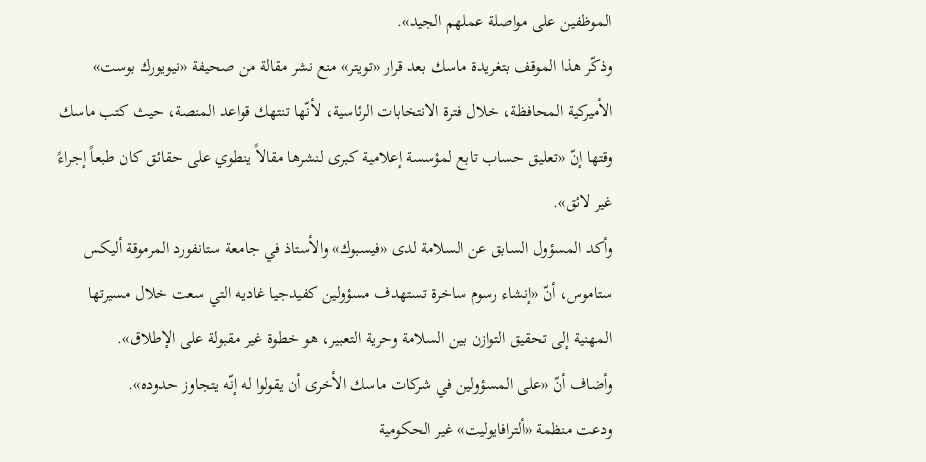الموظفين على مواصلة عملهم الجيد».
وذكّر هذا الموقف بتغريدة ماسك بعد قرار «تويتر» منع نشر مقالة من صحيفة «نيويورك بوست» الأميركية المحافظة، خلال فترة الانتخابات الرئاسية، لأنّها تنتهك قواعد المنصة، حيث كتب ماسك وقتها إنّ «تعليق حساب تابع لمؤسسة إعلامية كبرى لنشرها مقالاً ينطوي على حقائق كان طبعاً إجراءً غير لائق».
وأكد المسؤول السابق عن السلامة لدى «فيسبوك» والأستاذ في جامعة ستانفورد المرموقة أليكس ستاموس، أنّ «إنشاء رسوم ساخرة تستهدف مسؤولين كفيدجيا غاديه التي سعت خلال مسيرتها المهنية إلى تحقيق التوازن بين السلامة وحرية التعبير، هو خطوة غير مقبولة على الإطلاق».
وأضاف أنّ «على المسؤولين في شركات ماسك الأخرى أن يقولوا له إنّه يتجاوز حدوده».
ودعت منظمة «ألترافايوليت» غير الحكومية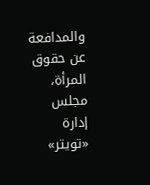والمدافعة عن حقوق المرأة، مجلس إدارة «تويتر»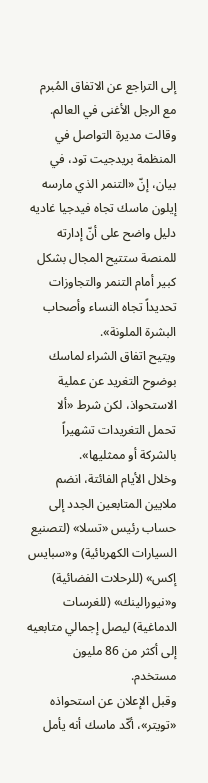إلى التراجع عن الاتفاق المُبرم مع الرجل الأغنى في العالم.
وقالت مديرة التواصل في المنظمة بريدجيت تود، في بيان، إنّ «التنمر الذي مارسه إيلون ماسك تجاه فيدجيا غاديه دليل واضح على أنّ إدارته للمنصة ستتيح المجال بشكل كبير أمام التنمر والتجاوزات تحديداً تجاه النساء وأصحاب البشرة الملونة».
ويتيح اتفاق الشراء لماسك بوضوح التغريد عن عملية الاستحواذ، لكن شرط «ألا تحمل التغريدات تشهيراً بالشركة أو ممثليها».
وخلال الأيام الفائتة، انضم ملايين المتابعين الجدد إلى حساب رئيس «تسلا» (لتصنيع السيارات الكهربائية) و«سبايس إكس» (للرحلات الفضائية) و«نيورالينك» (للغرسات الدماغية) ليصل إجمالي متابعيه إلى أكثر من 86 مليون مستخدم.
وقبل الإعلان عن استحواذه «تويتر»، أكّد ماسك أنه يأمل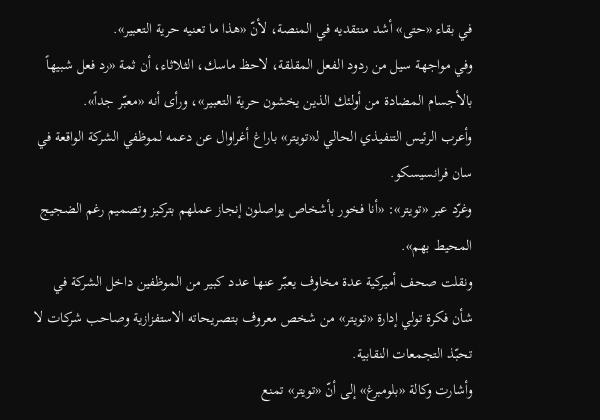في بقاء «حتى» أشد منتقديه في المنصة، لأنّ «هذا ما تعنيه حرية التعبير».
وفي مواجهة سيل من ردود الفعل المقلقة، لاحظ ماسك، الثلاثاء، أن ثمة «رد فعل شبيهاً بالأجسام المضادة من أولئك الذين يخشون حرية التعبير»، ورأى أنه «معبّر جداً».
وأعرب الرئيس التنفيذي الحالي لـ«تويتر» باراغ أغراوال عن دعمه لموظفي الشركة الواقعة في سان فرانسيسكو.
وغرّد عبر «تويتر»: «أنا فخور بأشخاص يواصلون إنجاز عملهم بتركيز وتصميم رغم الضجيج المحيط بهم».
ونقلت صحف أميركية عدة مخاوف يعبّر عنها عدد كبير من الموظفين داخل الشركة في شأن فكرة تولي إدارة «تويتر» من شخص معروف بتصريحاته الاستفزازية وصاحب شركات لا تحبّذ التجمعات النقابية.
وأشارت وكالة «بلومبرغ» إلى أنّ «تويتر» تمنع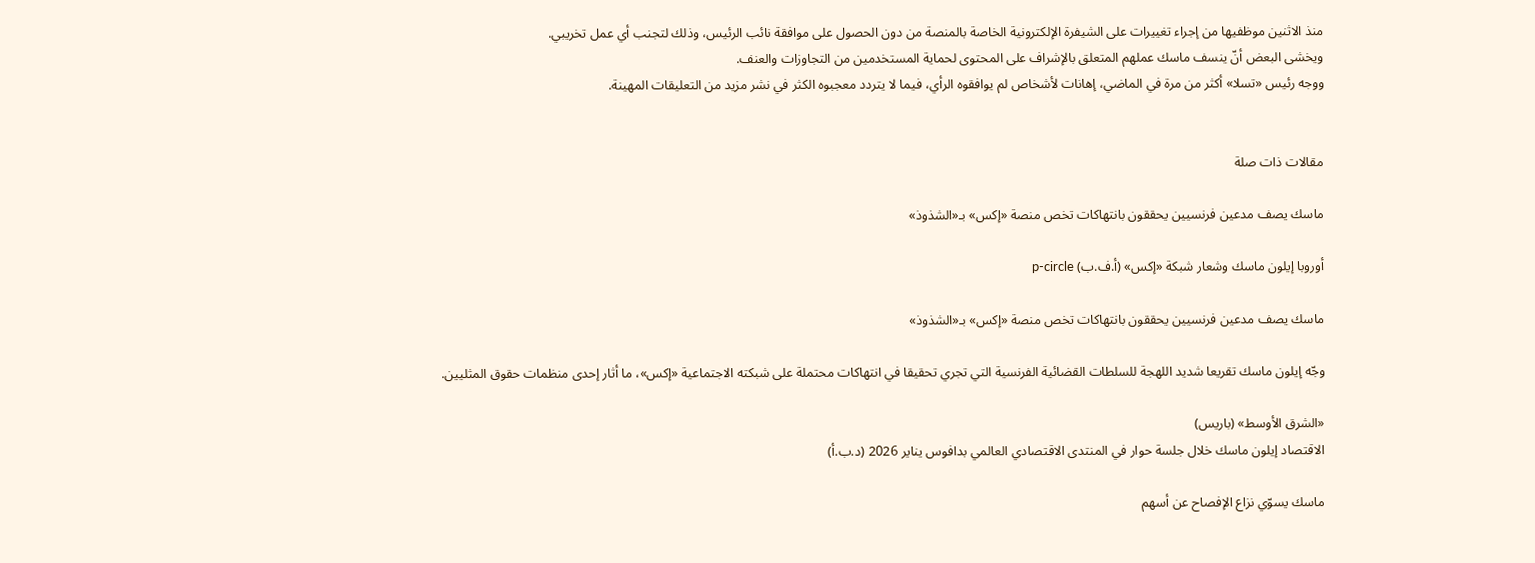منذ الاثنين موظفيها من إجراء تغييرات على الشيفرة الإلكترونية الخاصة بالمنصة من دون الحصول على موافقة نائب الرئيس، وذلك لتجنب أي عمل تخريبي.
ويخشى البعض أنّ ينسف ماسك عملهم المتعلق بالإشراف على المحتوى لحماية المستخدمين من التجاوزات والعنف.
ووجه رئيس «تسلا» أكثر من مرة في الماضي، إهانات لأشخاص لم يوافقوه الرأي، فيما لا يتردد معجبوه الكثر في نشر مزيد من التعليقات المهينة.


مقالات ذات صلة

ماسك يصف مدعين فرنسيين يحققون بانتهاكات تخص منصة «إكس» بـ«الشذوذ»

أوروبا إيلون ماسك وشعار شبكة «إكس» (أ.ف.ب) p-circle

ماسك يصف مدعين فرنسيين يحققون بانتهاكات تخص منصة «إكس» بـ«الشذوذ»

وجّه إيلون ماسك تقريعا شديد اللهجة للسلطات القضائية الفرنسية التي تجري تحقيقا في انتهاكات محتملة على شبكته الاجتماعية «إكس»، ما أثار إحدى منظمات حقوق المثليين.

«الشرق الأوسط» (باريس)
الاقتصاد إيلون ماسك خلال جلسة حوار في المنتدى الاقتصادي العالمي بدافوس يناير 2026 (د.ب.أ)

ماسك يسوّي نزاع الإفصاح عن أسهم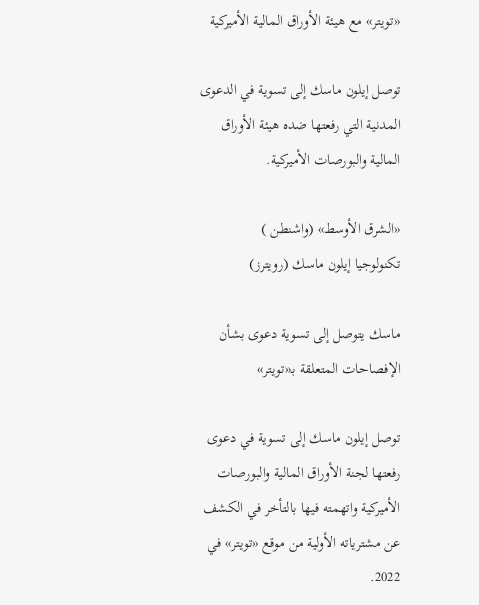«تويتر» مع هيئة الأوراق المالية الأميركية

توصل إيلون ماسك إلى تسوية في الدعوى المدنية التي رفعتها ضده هيئة الأوراق المالية والبورصات الأميركية.

«الشرق الأوسط» (واشنطن )
تكنولوجيا إيلون ماسك (رويترز)

ماسك يتوصل إلى تسوية دعوى بشأن الإفصاحات المتعلقة بـ«تويتر»

توصل إيلون ماسك إلى تسوية في دعوى رفعتها لجنة الأوراق المالية والبورصات الأميركية واتهمته فيها بالتأخر في الكشف عن مشترياته الأولية من موقع «تويتر» في 2022.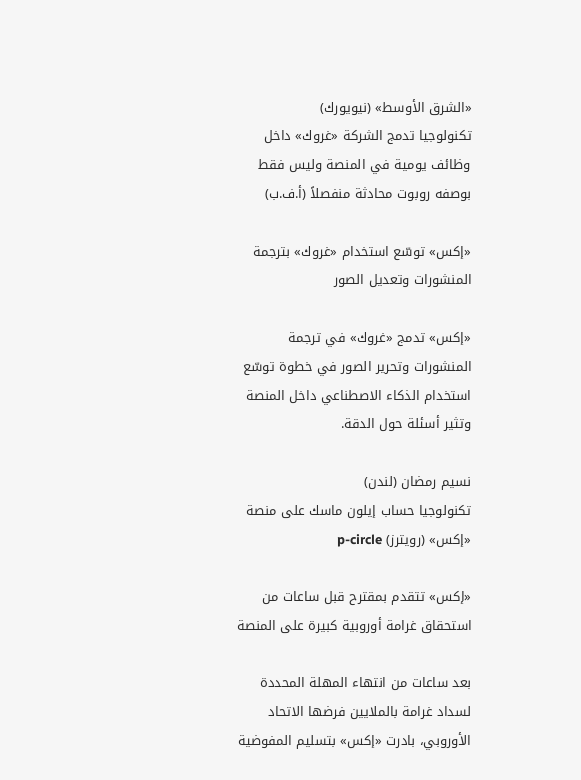«الشرق الأوسط» (نيويورك)
تكنولوجيا تدمج الشركة «غروك» داخل وظائف يومية في المنصة وليس فقط بوصفه روبوت محادثة منفصلاً (أ.ف.ب)

«إكس» توسّع استخدام «غروك» بترجمة المنشورات وتعديل الصور

«إكس» تدمج «غروك» في ترجمة المنشورات وتحرير الصور في خطوة توسّع استخدام الذكاء الاصطناعي داخل المنصة وتثير أسئلة حول الدقة.

نسيم رمضان (لندن)
تكنولوجيا حساب إيلون ماسك على منصة «إكس» (رويترز) p-circle

«إكس» تتقدم بمقترح قبل ساعات من استحقاق غرامة أوروبية كبيرة على المنصة

بعد ساعات من انتهاء المهلة المحددة لسداد غرامة بالملايين فرضها الاتحاد الأوروبي، بادرت «إكس» بتسليم المفوضية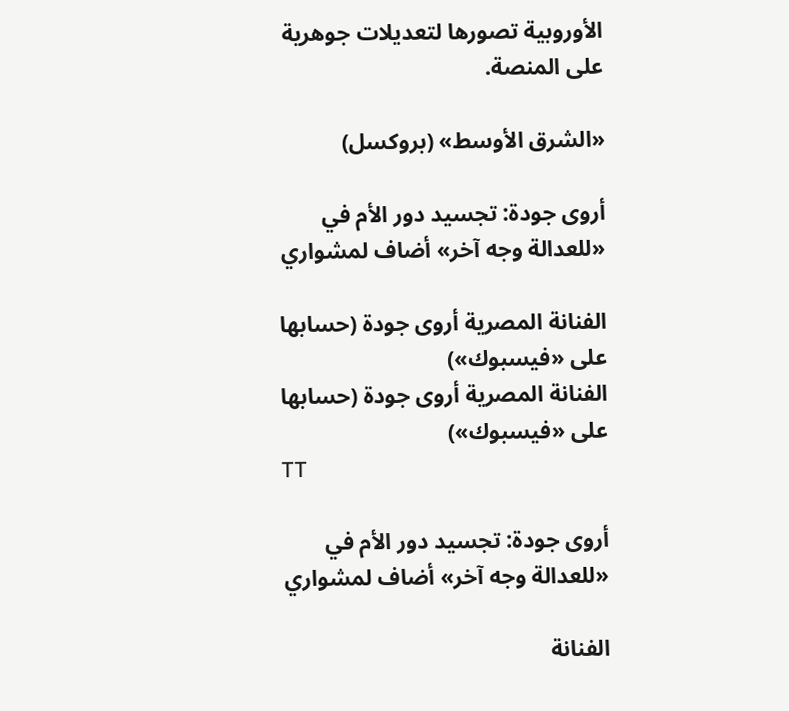الأوروبية تصورها لتعديلات جوهرية على المنصة.

«الشرق الأوسط» (بروكسل)

أروى جودة: تجسيد دور الأم في «للعدالة وجه آخر» أضاف لمشواري

الفنانة المصرية أروى جودة (حسابها على «فيسبوك»)
الفنانة المصرية أروى جودة (حسابها على «فيسبوك»)
TT

أروى جودة: تجسيد دور الأم في «للعدالة وجه آخر» أضاف لمشواري

الفنانة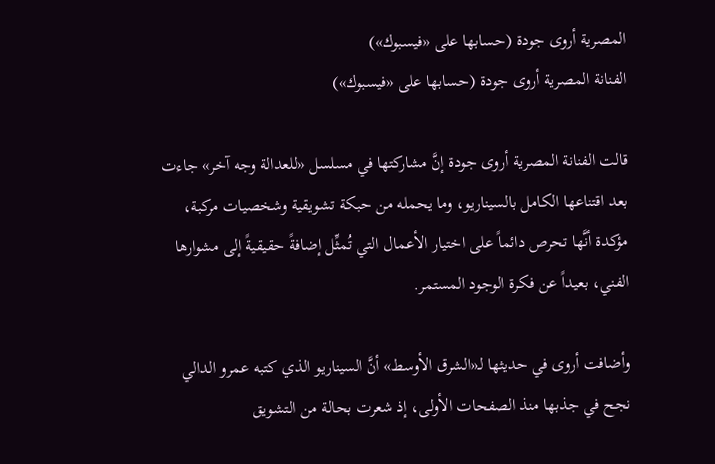المصرية أروى جودة (حسابها على «فيسبوك»)
الفنانة المصرية أروى جودة (حسابها على «فيسبوك»)

قالت الفنانة المصرية أروى جودة إنَّ مشاركتها في مسلسل «للعدالة وجه آخر» جاءت بعد اقتناعها الكامل بالسيناريو، وما يحمله من حبكة تشويقية وشخصيات مركبة، مؤكدة أنَّها تحرص دائماً على اختيار الأعمال التي تُمثِّل إضافةً حقيقيةً إلى مشوارها الفني، بعيداً عن فكرة الوجود المستمر.

وأضافت أروى في حديثها لـ«الشرق الأوسط» أنَّ السيناريو الذي كتبه عمرو الدالي نجح في جذبها منذ الصفحات الأولى، إذ شعرت بحالة من التشويق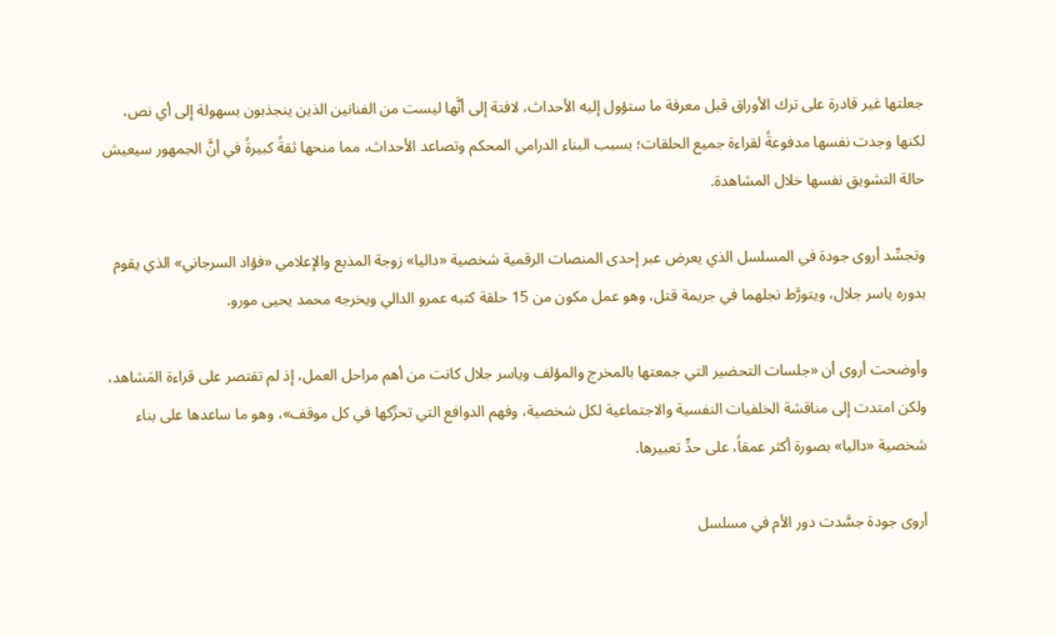جعلتها غير قادرة على ترك الأوراق قبل معرفة ما ستؤول إليه الأحداث، لافتة إلى أنَّها ليست من الفنانين الذين ينجذبون بسهولة إلى أي نص، لكنها وجدت نفسها مدفوعةً لقراءة جميع الحلقات؛ بسبب البناء الدرامي المحكم وتصاعد الأحداث، مما منحها ثقةً كبيرةً في أنَّ الجمهور سيعيش حالة التشويق نفسها خلال المشاهدة.

وتجسِّد أروى جودة في المسلسل الذي يعرض عبر إحدى المنصات الرقمية شخصية «داليا» زوجة المذيع والإعلامي «فؤاد السرجاني» الذي يقوم بدوره ياسر جلال، ويتورَّط نجلهما في جريمة قتل، وهو عمل مكون من 15 حلقة كتبه عمرو الدالي ويخرجه محمد يحيى مورو.

وأوضحت أروى أن «جلسات التحضير التي جمعتها بالمخرج والمؤلف وياسر جلال كانت من أهم مراحل العمل، إذ لم تقتصر على قراءة المَشاهد، ولكن امتدت إلى مناقشة الخلفيات النفسية والاجتماعية لكل شخصية، وفهم الدوافع التي تحرِّكها في كل موقف»، وهو ما ساعدها على بناء شخصية «داليا» بصورة أكثر عمقاً، على حدِّ تعبيرها.

أروى جودة جسَّدت دور الأم في مسلسل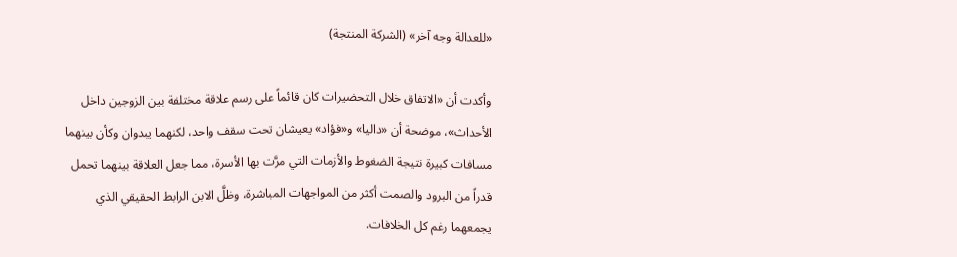«للعدالة وجه آخر» (الشركة المنتجة)

وأكدت أن «الاتفاق خلال التحضيرات كان قائماً على رسم علاقة مختلفة بين الزوجين داخل الأحداث»، موضحة أن «داليا» و«فؤاد» يعيشان تحت سقف واحد، لكنهما يبدوان وكأن بينهما مسافات كبيرة نتيجة الضغوط والأزمات التي مرَّت بها الأسرة، مما جعل العلاقة بينهما تحمل قدراً من البرود والصمت أكثر من المواجهات المباشرة، وظلَّ الابن الرابط الحقيقي الذي يجمعهما رغم كل الخلافات.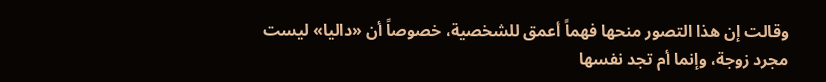وقالت إن هذا التصور منحها فهماً أعمق للشخصية، خصوصاً أن «داليا» ليست مجرد زوجة، وإنما أم تجد نفسها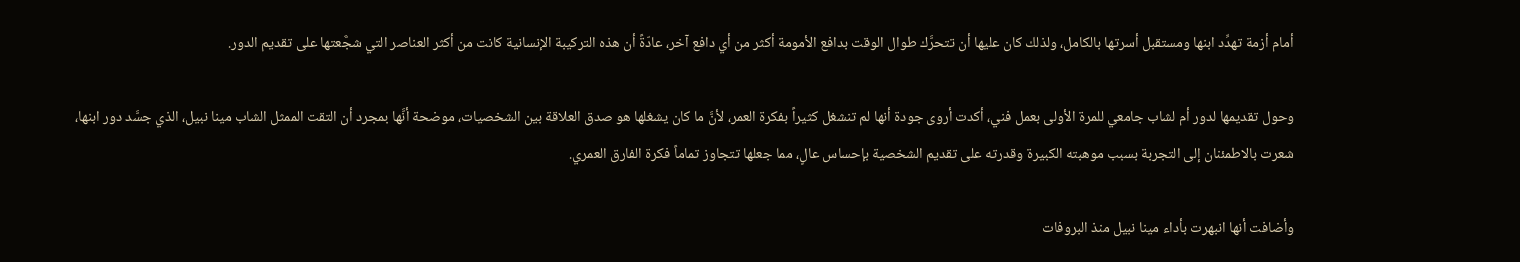أمام أزمة تهدِّد ابنها ومستقبل أسرتها بالكامل، ولذلك كان عليها أن تتحرَّك طوال الوقت بدافع الأمومة أكثر من أي دافع آخر، عادّةً أن هذه التركيبة الإنسانية كانت من أكثر العناصر التي شجَّعتها على تقديم الدور.

وحول تقديمها لدور أم لشاب جامعي للمرة الأولى بعمل فني، أكدت أروى جودة أنها لم تنشغل كثيراً بفكرة العمر، لأنَّ ما كان يشغلها هو صدق العلاقة بين الشخصيات، موضحة أنَّها بمجرد أن التقت الممثل الشاب مينا نبيل، الذي جسَّد دور ابنها، شعرت بالاطمئنان إلى التجربة بسبب موهبته الكبيرة وقدرته على تقديم الشخصية بإحساس عالٍ، مما جعلها تتجاوز تماماً فكرة الفارق العمري.

وأضافت أنها انبهرت بأداء مينا نبيل منذ البروفات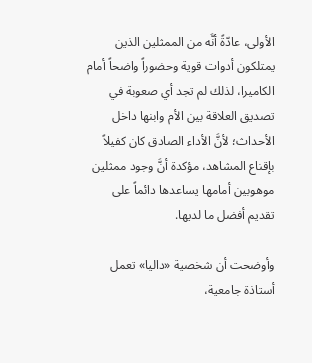الأولى، عادّةً أنَّه من الممثلين الذين يمتلكون أدوات قوية وحضوراً واضحاً أمام الكاميرا، لذلك لم تجد أي صعوبة في تصديق العلاقة بين الأم وابنها داخل الأحداث؛ لأنَّ الأداء الصادق كان كفيلاً بإقناع المشاهد، مؤكدة أنَّ وجود ممثلين موهوبين أمامها يساعدها دائماً على تقديم أفضل ما لديها.

وأوضحت أن شخصية «داليا» تعمل أستاذة جامعية،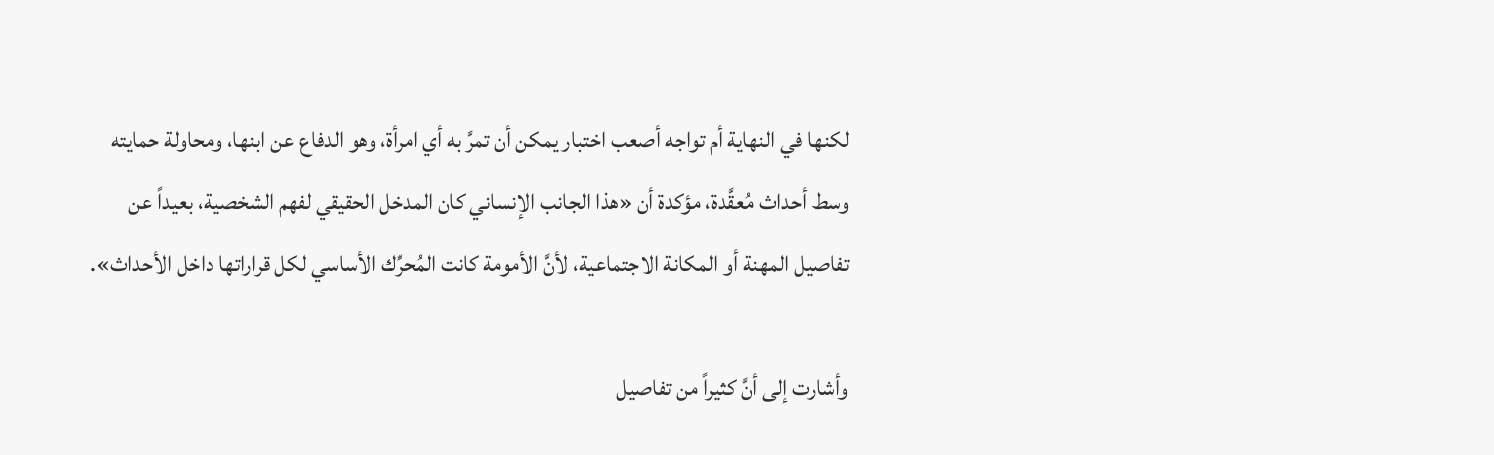لكنها في النهاية أم تواجه أصعب اختبار يمكن أن تمرَّ به أي امرأة، وهو الدفاع عن ابنها، ومحاولة حمايته وسط أحداث مُعقَّدة، مؤكدة أن «هذا الجانب الإنساني كان المدخل الحقيقي لفهم الشخصية، بعيداً عن تفاصيل المهنة أو المكانة الاجتماعية، لأنَّ الأمومة كانت المُحرِّك الأساسي لكل قراراتها داخل الأحداث».

وأشارت إلى أنَّ كثيراً من تفاصيل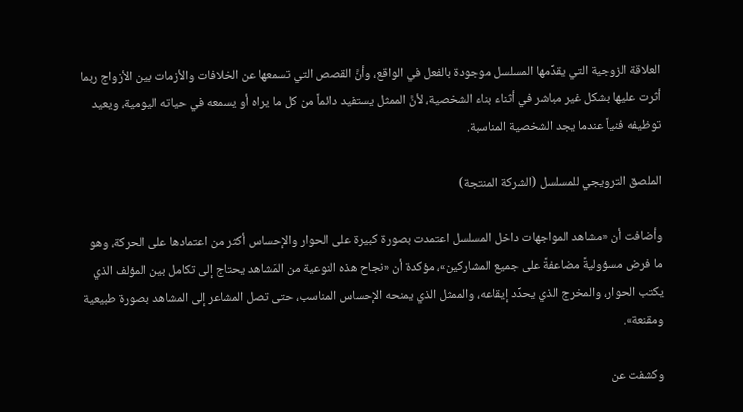العلاقة الزوجية التي يقدِّمها المسلسل موجودة بالفعل في الواقع، وأنَّ القصص التي تسمعها عن الخلافات والأزمات بين الأزواج ربما أثرت عليها بشكل غير مباشر في أثناء بناء الشخصية، لأنَّ الممثل يستفيد دائماً من كل ما يراه أو يسمعه في حياته اليومية، ويعيد توظيفه فنياً عندما يجد الشخصية المناسبة.

الملصق الترويجي للمسلسل (الشركة المنتجة)

وأضافت أن «مشاهد المواجهات داخل المسلسل اعتمدت بصورة كبيرة على الحوار والإحساس أكثر من اعتمادها على الحركة، وهو ما فرض مسؤوليةً مضاعفةً على جميع المشاركين»، مؤكدة أن «نجاح هذه النوعية من المَشاهد يحتاج إلى تكامل بين المؤلف الذي يكتب الحوار، والمخرج الذي يحدِّد إيقاعه، والممثل الذي يمنحه الإحساس المناسب، حتى تصل المشاعر إلى المشاهد بصورة طبيعية ومقنعة».

وكشفت عن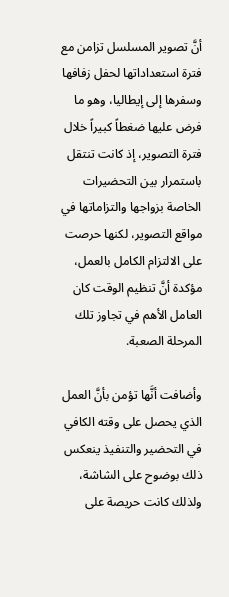أنَّ تصوير المسلسل تزامن مع فترة استعداداتها لحفل زفافها وسفرها إلى إيطاليا، وهو ما فرض عليها ضغطاً كبيراً خلال فترة التصوير، إذ كانت تنتقل باستمرار بين التحضيرات الخاصة بزواجها والتزاماتها في مواقع التصوير، لكنها حرصت على الالتزام الكامل بالعمل، مؤكدة أنَّ تنظيم الوقت كان العامل الأهم في تجاوز تلك المرحلة الصعبة.

وأضافت أنَّها تؤمن بأنَّ العمل الذي يحصل على وقته الكافي في التحضير والتنفيذ ينعكس ذلك بوضوح على الشاشة، ولذلك كانت حريصة على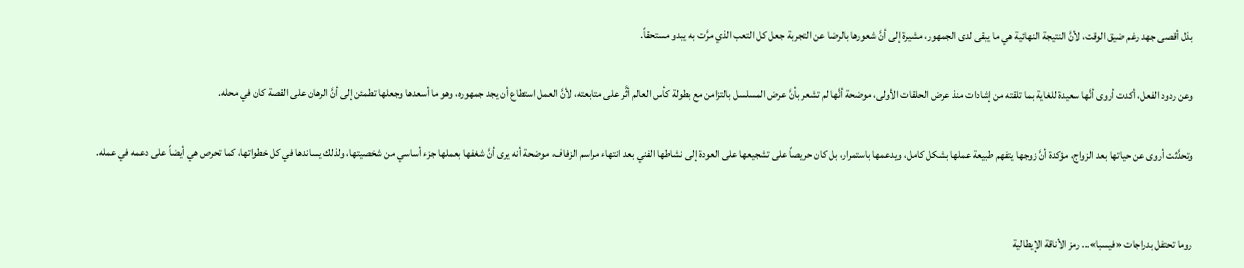بذل أقصى جهد رغم ضيق الوقت، لأنَّ النتيجة النهائية هي ما يبقى لدى الجمهور، مشيرة إلى أنَّ شعورها بالرضا عن التجربة جعل كل التعب الذي مرَّت به يبدو مستحقاً.

وعن ردود الفعل، أكدت أروى أنَّها سعيدة للغاية بما تلقته من إشادات منذ عرض الحلقات الأولى، موضحة أنَّها لم تشعر بأنَّ عرض المسلسل بالتزامن مع بطولة كأس العالم أثَّر على متابعته، لأنَّ العمل استطاع أن يجد جمهوره، وهو ما أسعدها وجعلها تطمئن إلى أنَّ الرهان على القصة كان في محله.

وتحدَّثت أروى عن حياتها بعد الزواج، مؤكدة أنَّ زوجها يتفهم طبيعة عملها بشكل كامل، ويدعمها باستمرار، بل كان حريصاً على تشجيعها على العودة إلى نشاطها الفني بعد انتهاء مراسم الزفاف، موضحة أنه يرى أنَّ شغفها بعملها جزء أساسي من شخصيتها، ولذلك يساندها في كل خطواتها، كما تحرص هي أيضاً على دعمه في عمله.


روما تحتفل بدراجات «فيسبا»... رمز الأناقة الإيطالية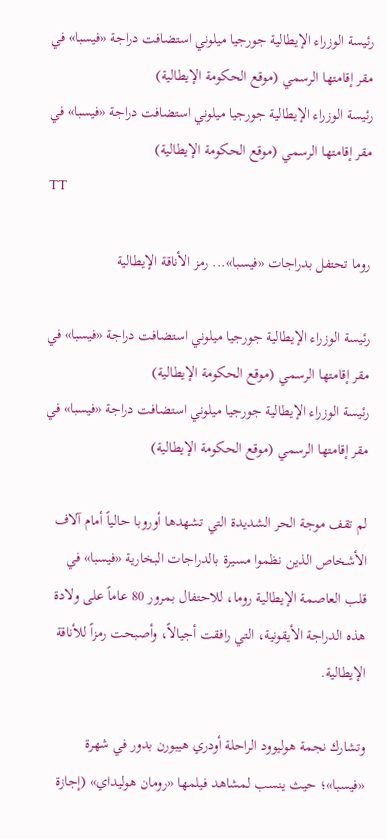رئيسة الوزراء الإيطالية جورجيا ميلوني استضافت دراجة «فيسبا» في مقر إقامتها الرسمي (موقع الحكومة الإيطالية)
رئيسة الوزراء الإيطالية جورجيا ميلوني استضافت دراجة «فيسبا» في مقر إقامتها الرسمي (موقع الحكومة الإيطالية)
TT

روما تحتفل بدراجات «فيسبا»... رمز الأناقة الإيطالية

رئيسة الوزراء الإيطالية جورجيا ميلوني استضافت دراجة «فيسبا» في مقر إقامتها الرسمي (موقع الحكومة الإيطالية)
رئيسة الوزراء الإيطالية جورجيا ميلوني استضافت دراجة «فيسبا» في مقر إقامتها الرسمي (موقع الحكومة الإيطالية)

لم تقف موجة الحر الشديدة التي تشهدها أوروبا حالياً أمام آلاف الأشخاص الذين نظموا مسيرة بالدراجات البخارية «فيسبا» في قلب العاصمة الإيطالية روما، للاحتفال بمرور 80 عاماً على ولادة هذه الدراجة الأيقونية، التي رافقت أجيالاً، وأصبحت رمزاً للأناقة الإيطالية.

وتشارك نجمة هوليوود الراحلة أودري هيبورن بدور في شهرة «فيسبا»؛ حيث ينسب لمشاهد فيلمها «رومان هوليداي» (إجازة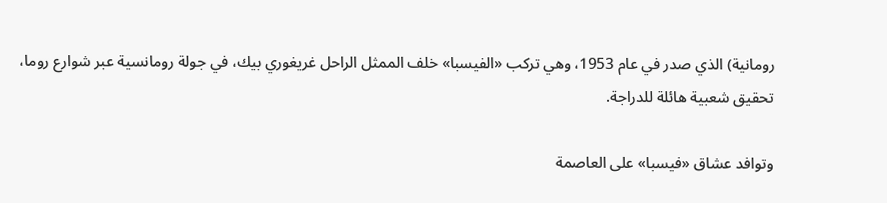رومانية) الذي صدر في عام 1953، وهي تركب «الفيسبا» خلف الممثل الراحل غريغوري بيك، في جولة رومانسية عبر شوارع روما، تحقيق شعبية هائلة للدراجة.

وتوافد عشاق «فيسبا» على العاصمة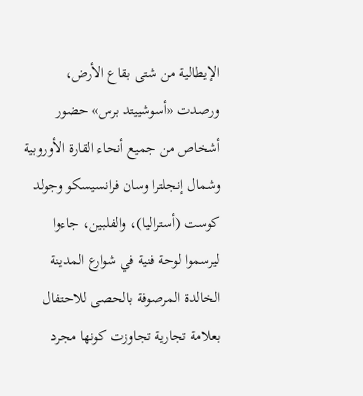الإيطالية من شتى بقاع الأرض، ورصدت «أسوشييتد برس» حضور أشخاص من جميع أنحاء القارة الأوروبية وشمال إنجلترا وسان فرانسيسكو وجولد كوست (أستراليا)، والفلبين، جاءوا ليرسموا لوحة فنية في شوارع المدينة الخالدة المرصوفة بالحصى للاحتفال بعلامة تجارية تجاوزت كونها مجرد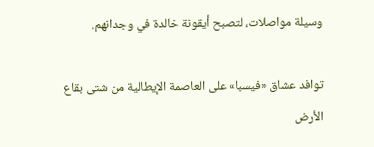وسيلة مواصلات، لتصبح أيقونة خالدة في وجدانهم.

توافد عشاق «فيسبا» على العاصمة الإيطالية من شتى بقاع الأرض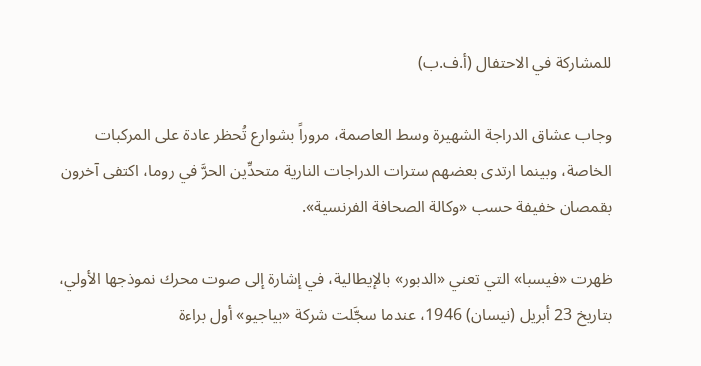للمشاركة في الاحتفال (أ.ف.ب)

وجاب عشاق الدراجة الشهيرة وسط العاصمة، مروراً بشوارع تُحظر عادة على المركبات الخاصة، وبينما ارتدى بعضهم سترات الدراجات النارية متحدِّين الحرَّ في روما، اكتفى آخرون بقمصان خفيفة حسب «وكالة الصحافة الفرنسية».

ظهرت «فيسبا» التي تعني «الدبور» بالإيطالية، في إشارة إلى صوت محرك نموذجها الأولي، بتاريخ 23 أبريل (نيسان) 1946، عندما سجَّلت شركة «بياجيو» أول براءة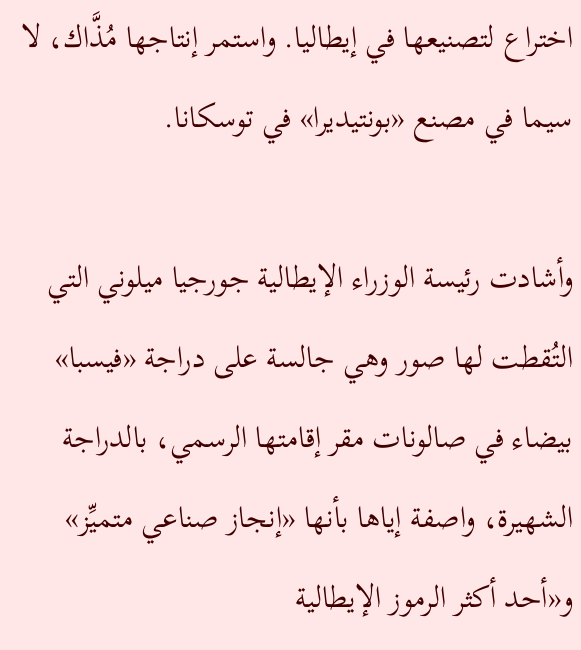اختراع لتصنيعها في إيطاليا. واستمر إنتاجها مُذَّاك، لا سيما في مصنع «بونتيديرا» في توسكانا.

وأشادت رئيسة الوزراء الإيطالية جورجيا ميلوني التي التُقطت لها صور وهي جالسة على دراجة «فيسبا» بيضاء في صالونات مقر إقامتها الرسمي، بالدراجة الشهيرة، واصفة إياها بأنها «إنجاز صناعي متميِّز» و«أحد أكثر الرموز الإيطالية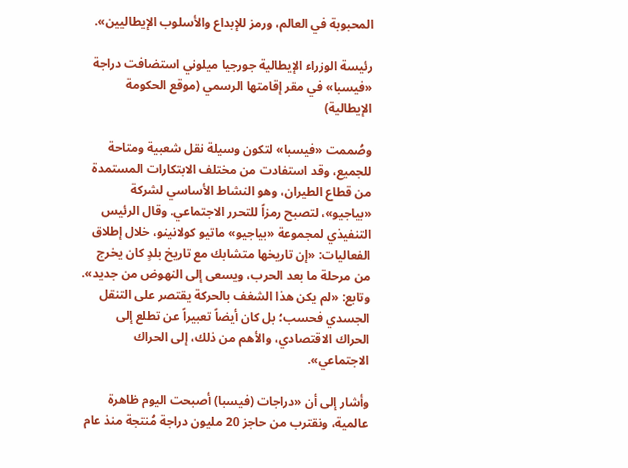المحبوبة في العالم، ورمز للإبداع والأسلوب الإيطاليين».

رئيسة الوزراء الإيطالية جورجيا ميلوني استضافت دراجة «فيسبا» في مقر إقامتها الرسمي (موقع الحكومة الإيطالية)

وصُممت «فيسبا» لتكون وسيلة نقل شعبية ومتاحة للجميع، وقد استفادت من مختلف الابتكارات المستمدة من قطاع الطيران، وهو النشاط الأساسي لشركة «بياجيو»، لتصبح رمزاً للتحرر الاجتماعي. وقال الرئيس التنفيذي لمجموعة «بياجيو» ماتيو كولانينو، خلال إطلاق الفعاليات: «إن تاريخها متشابك مع تاريخ بلدٍ كان يخرج من مرحلة ما بعد الحرب، ويسعى إلى النهوض من جديد». وتابع: «لم يكن هذا الشغف بالحركة يقتصر على التنقل الجسدي فحسب؛ بل كان أيضاً تعبيراً عن تطلع إلى الحراك الاقتصادي، والأهم من ذلك، إلى الحراك الاجتماعي».

وأشار إلى أن «دراجات (فيسبا) أصبحت اليوم ظاهرة عالمية، ونقترب من حاجز 20 مليون دراجة مُنتجة منذ عام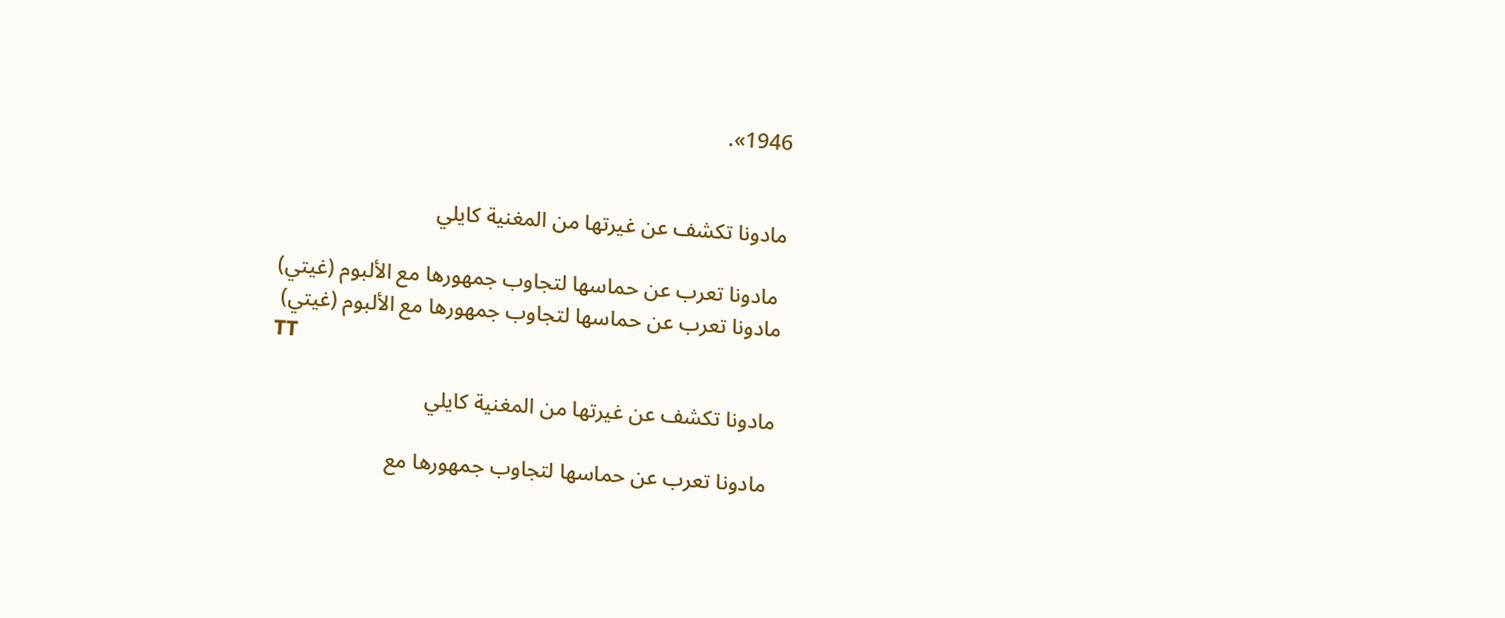1946».


مادونا تكشف عن غيرتها من المغنية كايلي

 مادونا تعرب عن حماسها لتجاوب جمهورها مع الألبوم (غيتي)
مادونا تعرب عن حماسها لتجاوب جمهورها مع الألبوم (غيتي)
TT

مادونا تكشف عن غيرتها من المغنية كايلي

 مادونا تعرب عن حماسها لتجاوب جمهورها مع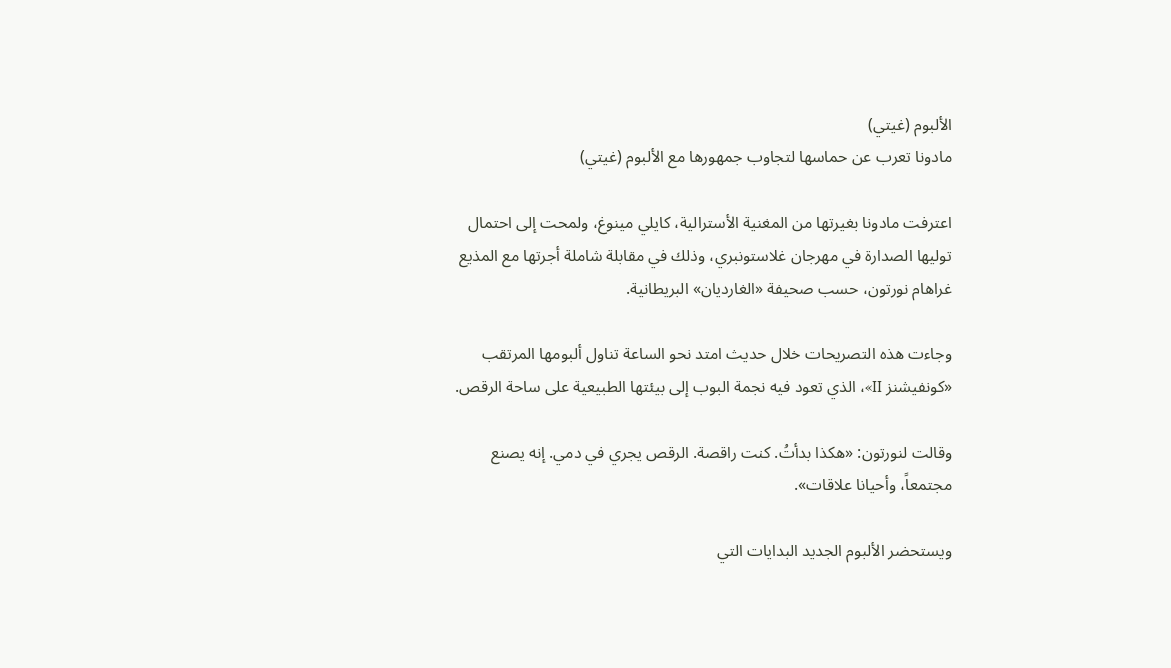الألبوم (غيتي)
مادونا تعرب عن حماسها لتجاوب جمهورها مع الألبوم (غيتي)

اعترفت مادونا بغيرتها من المغنية الأسترالية، كايلي مينوغ، ولمحت إلى احتمال توليها الصدارة في مهرجان غلاستونبري، وذلك في مقابلة شاملة أجرتها مع المذيع غراهام نورتون، حسب صحيفة «الغارديان» البريطانية.

وجاءت هذه التصريحات خلال حديث امتد نحو الساعة تناول ألبومها المرتقب «كونفيشنز II»، الذي تعود فيه نجمة البوب إلى بيئتها الطبيعية على ساحة الرقص.

وقالت لنورتون: «هكذا بدأتُ. كنت راقصة. الرقص يجري في دمي. إنه يصنع مجتمعاً، وأحيانا علاقات».

ويستحضر الألبوم الجديد البدايات التي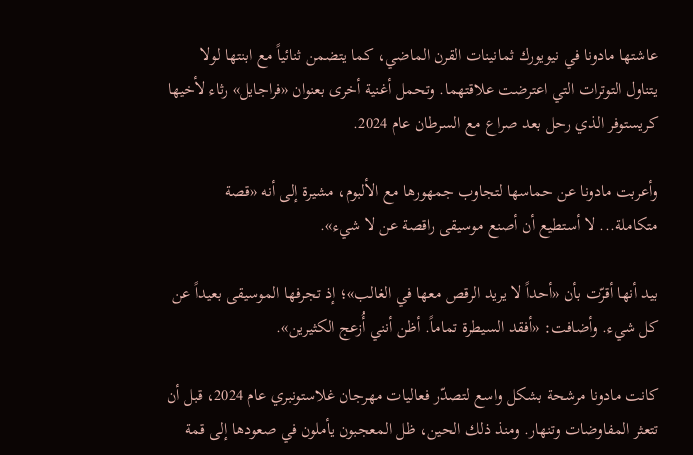عاشتها مادونا في نيويورك ثمانينات القرن الماضي، كما يتضمن ثنائياً مع ابنتها لولا يتناول التوترات التي اعترضت علاقتهما. وتحمل أغنية أخرى بعنوان «فراجايل» رثاء لأخيها كريستوفر الذي رحل بعد صراع مع السرطان عام 2024.

وأعربت مادونا عن حماسها لتجاوب جمهورها مع الألبوم، مشيرة إلى أنه «قصة متكاملة... لا أستطيع أن أصنع موسيقى راقصة عن لا شيء».

بيد أنها أقرّت بأن «أحداً لا يريد الرقص معها في الغالب»؛ إذ تجرفها الموسيقى بعيداً عن كل شيء. وأضافت: «أفقد السيطرة تماماً. أظن أنني أُزعج الكثيرين».

كانت مادونا مرشحة بشكل واسع لتصدّر فعاليات مهرجان غلاستونبري عام 2024، قبل أن تتعثر المفاوضات وتنهار. ومنذ ذلك الحين، ظل المعجبون يأملون في صعودها إلى قمة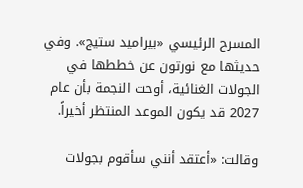المسرح الرئيسي «بيراميد ستيج». وفي حديثها مع نورتون عن خططها في الجولات الغنائية، أوحت النجمة بأن عام 2027 قد يكون الموعد المنتظر أخيراً.

وقالت: «أعتقد أنني سأقوم بجولات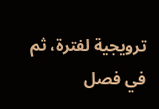ترويجية لفترة، ثم في فصل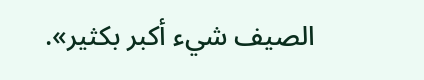الصيف شيء أكبر بكثير».